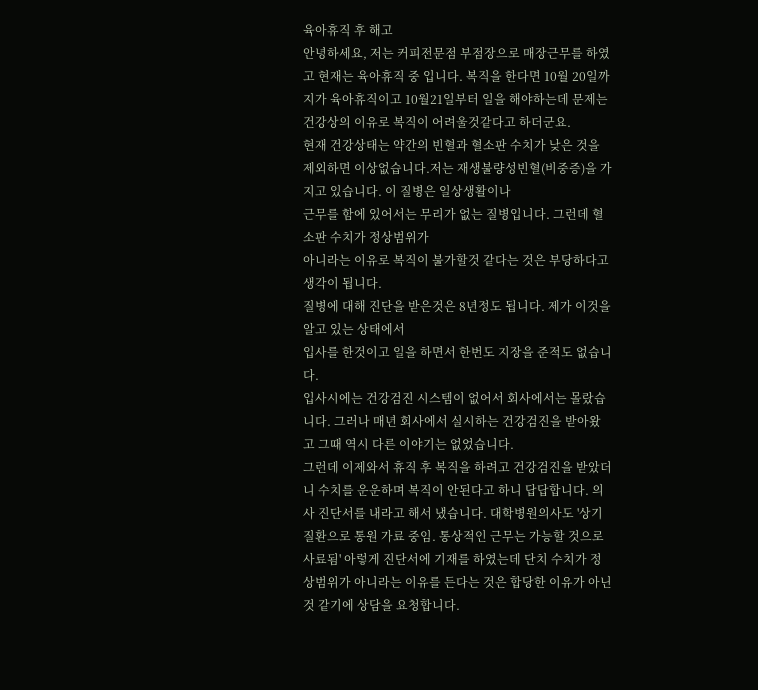육아휴직 후 해고
안녕하세요, 저는 커피전문점 부점장으로 매장근무를 하였고 현재는 육아휴직 중 입니다. 복직을 한다면 10월 20일까지가 육아휴직이고 10월21일부터 일을 해야하는데 문제는 건강상의 이유로 복직이 어려울것같다고 하더군요.
현재 건강상태는 약간의 빈혈과 혈소판 수치가 낮은 것을 제외하면 이상없습니다.저는 재생불량성빈혈(비중증)을 가지고 있습니다. 이 질병은 일상생활이나
근무를 함에 있어서는 무리가 없는 질병입니다. 그런데 혈소판 수치가 정상범위가
아니라는 이유로 복직이 불가할것 같다는 것은 부당하다고 생각이 됩니다.
질병에 대해 진단을 받은것은 8년정도 됩니다. 제가 이것을 알고 있는 상태에서
입사를 한것이고 일을 하면서 한번도 지장을 준적도 없습니다.
입사시에는 건강검진 시스템이 없어서 회사에서는 몰랐습니다. 그러나 매년 회사에서 실시하는 건강검진을 받아왔고 그때 역시 다른 이야기는 없었습니다.
그런데 이제와서 휴직 후 복직을 하려고 건강검진을 받았더니 수치를 운운하며 복직이 안된다고 하니 답답합니다. 의사 진단서를 내라고 해서 냈습니다. 대학병원의사도 '상기 질환으로 통원 가료 중임. 통상적인 근무는 가능할 것으로 사료됨' 아렇게 진단서에 기재를 하였는데 단치 수치가 정상범위가 아니라는 이유를 든다는 것은 합당한 이유가 아닌것 같기에 상담을 요청합니다.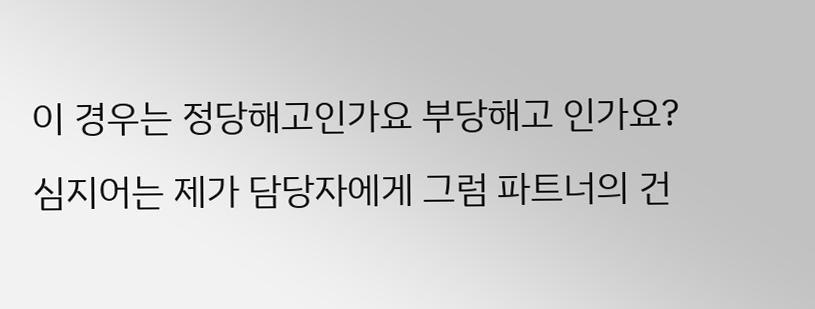이 경우는 정당해고인가요 부당해고 인가요?
심지어는 제가 담당자에게 그럼 파트너의 건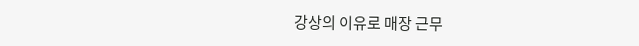강상의 이유로 매장 근무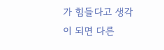가 힘들다고 생각이 되면 다른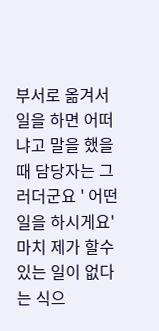부서로 옮겨서 일을 하면 어떠냐고 말을 했을 때 담당자는 그러더군요 ' 어떤 일을 하시게요' 마치 제가 할수 있는 일이 없다는 식으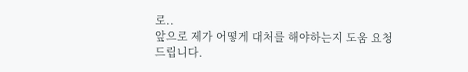로..
앞으로 제가 어떻게 대처를 해야하는지 도움 요청드립니다.